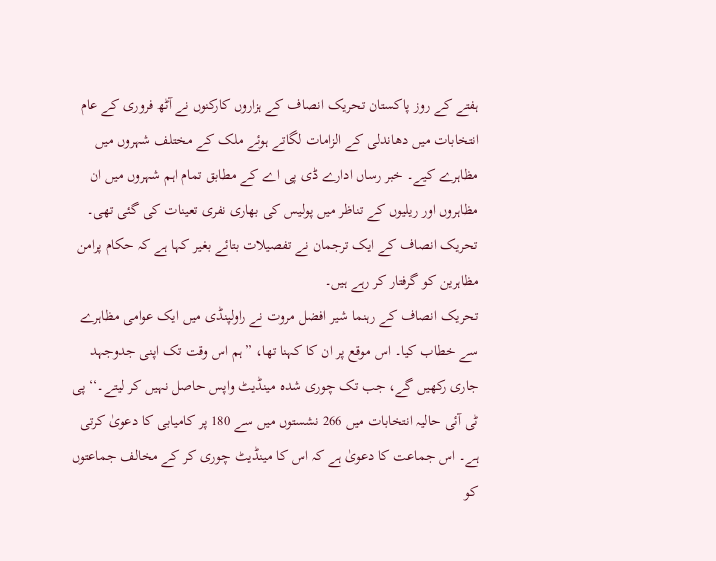ہفتے کے روز پاکستان تحریک انصاف کے ہزاروں کارکنوں نے آٹھ فروری کے عام انتخابات میں دھاندلی کے الزامات لگاتے ہوئے ملک کے مختلف شہروں میں مظاہرے کیے۔ خبر رساں ادارے ڈی پی اے کے مطابق تمام اہم شہروں میں ان مظاہروں اور ریلیوں کے تناظر میں پولیس کی بھاری نفری تعینات کی گئی تھی۔ تحریک انصاف کے ایک ترجمان نے تفصیلات بتائے بغیر کہا ہے کہ حکام پرامن مظاہرین کو گرفتار کر رہے ہیں۔
تحریک انصاف کے رہنما شیر افضل مروت نے راولپنڈی میں ایک عوامی مظاہرے سے خطاب کیا۔ اس موقع پر ان کا کہنا تھا، ”ہم اس وقت تک اپنی جدوجہد جاری رکھیں گے، جب تک چوری شدہ مینڈیٹ واپس حاصل نہیں کر لیتے۔‘‘ پی ٹی آئی حالیہ انتخابات میں 266 نشستوں میں سے 180 پر کامیابی کا دعویٰ کرتی ہے۔ اس جماعت کا دعویٰ ہے کہ اس کا مینڈیٹ چوری کر کے مخالف جماعتوں کو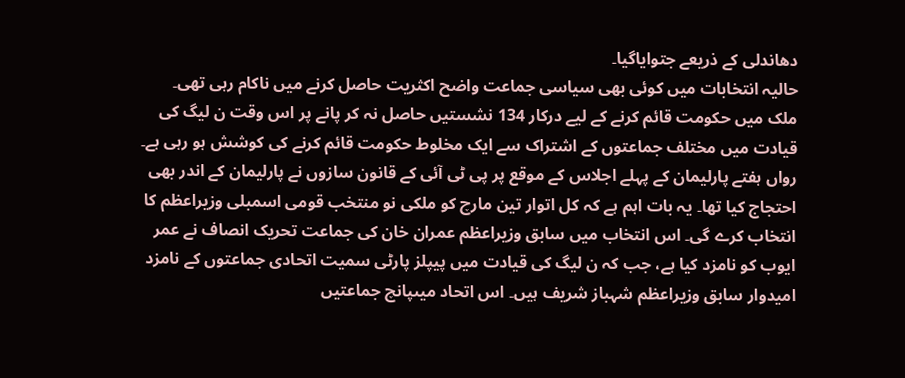دھاندلی کے ذریعے جتوایاگیا۔
حالیہ انتخابات میں کوئی بھی سیاسی جماعت واضح اکثریت حاصل کرنے میں ناکام رہی تھی۔ ملک میں حکومت قائم کرنے کے لیے درکار 134 نشستیں حاصل نہ کر پانے پر اس وقت ن لیگ کی قیادت میں مختلف جماعتوں کے اشتراک سے ایک مخلوط حکومت قائم کرنے کی کوشش ہو رہی ہے۔
رواں ہفتے پارلیمان کے پہلے اجلاس کے موقع پر پی ٹی آئی کے قانون سازوں نے پارلیمان کے اندر بھی احتجاج کیا تھا۔ یہ بات اہم ہے کہ کل اتوار تین مارچ کو ملکی نو منتخب قومی اسمبلی وزیراعظم کا انتخاب کرے گی۔ اس انتخاب میں سابق وزیراعظم عمران خان کی جماعت تحریک انصاف نے عمر ایوب کو نامزد کیا ہے، جب کہ ن لیگ کی قیادت میں پیپلز پارٹی سمیت اتحادی جماعتوں کے نامزد امیدوار سابق وزیراعظم شہباز شریف ہیں۔ اس اتحاد میںپانچ جماعتیں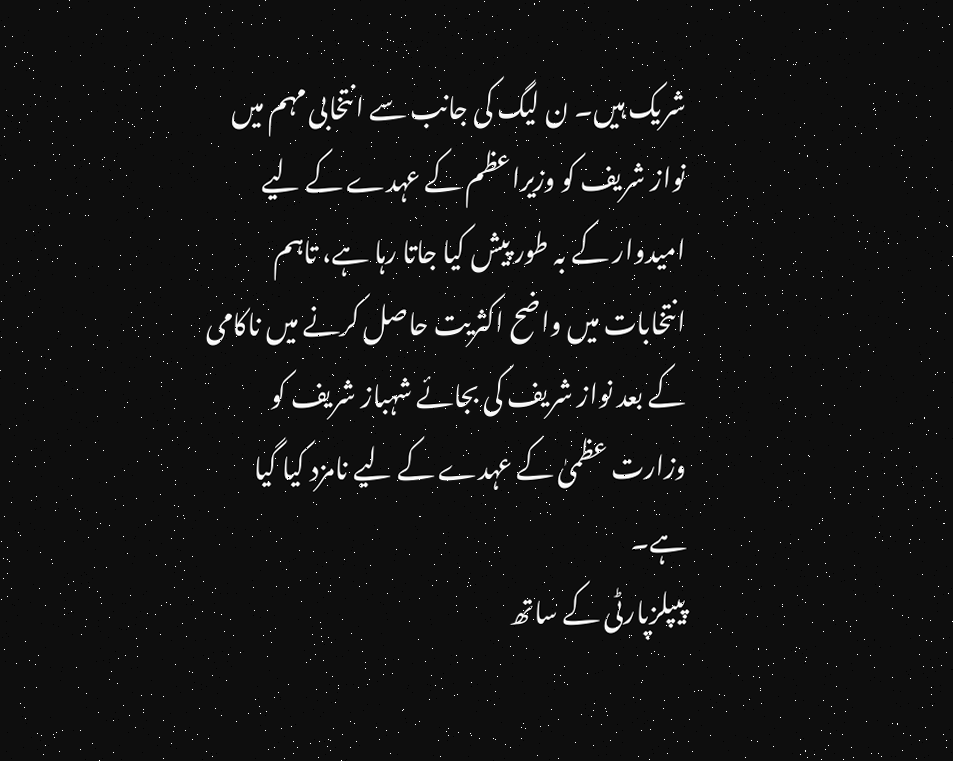شریک ہیں۔ ن لیگ کی جانب سے انتخابی مہم میں نواز شریف کو وزیراعظم کے عہدے کے لیے امیدوار کے بہ طور پیش کیا جاتا رہا ہے، تاہم انتخابات میں واضح اکثریت حاصل کرنے میں ناکامی کے بعد نواز شریف کی بجائے شہباز شریف کو وزارت عظمیٰ کے عہدے کے لیے نامزد کیا گیا ہے۔
پیپلزپارٹی کے ساتھ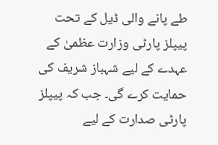طے پانے والی ڈیل کے تحت پیپلز پارٹی وزارت عظمیٰ کے عہدے کے لیے شہباز شریف کی حمایت کرے گی۔ جب کہ پیپلز پارٹی صدارت کے لیے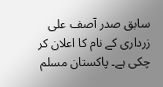سابق صدر آصف علی زرداری کے نام کا اعلان کر چکی ہے۔ پاکستان مسلم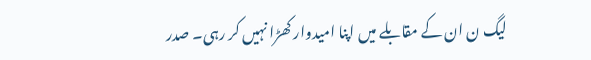لیگ ن ان کے مقابلے میں اپنا امیدوار کھڑا نہیں کر رہی۔ صدر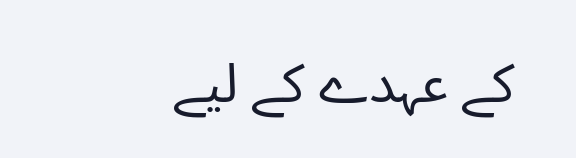کے عہدے کے لیے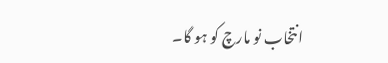انتخاب نو مارچ کو ہو گا۔